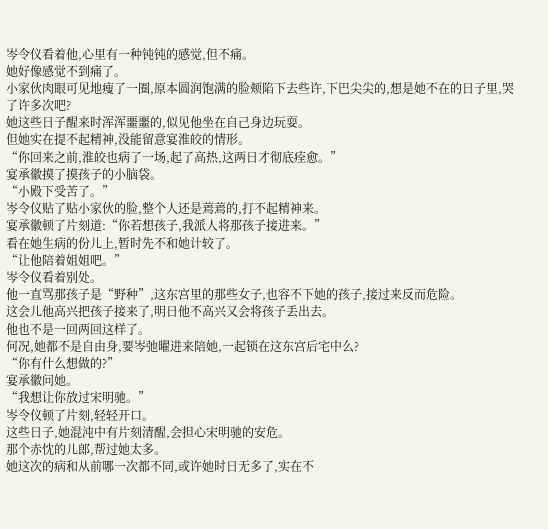岑令仪看着他,心里有一种钝钝的感觉,但不痛。
她好像感觉不到痛了。
小家伙肉眼可见地瘦了一圈,原本圆润饱满的脸颊陷下去些许,下巴尖尖的,想是她不在的日子里,哭了许多次吧?
她这些日子醒来时浑浑噩噩的,似见他坐在自己身边玩耍。
但她实在提不起精神,没能留意宴淮皎的情形。
“你回来之前,淮皎也病了一场,起了高热,这两日才彻底痊愈。”
宴承徽摸了摸孩子的小脑袋。
“小殿下受苦了。”
岑令仪贴了贴小家伙的脸,整个人还是蔫蔫的,打不起精神来。
宴承徽顿了片刻道:“你若想孩子,我派人将那孩子接进来。”
看在她生病的份儿上,暂时先不和她计较了。
“让他陪着姐姐吧。”
岑令仪看着别处。
他一直骂那孩子是“野种”,这东宫里的那些女子,也容不下她的孩子,接过来反而危险。
这会儿他高兴把孩子接来了,明日他不高兴又会将孩子丢出去。
他也不是一回两回这样了。
何况,她都不是自由身,要岑弛曜进来陪她,一起锁在这东宫后宅中么?
“你有什么想做的?”
宴承徽问她。
“我想让你放过宋明驰。”
岑令仪顿了片刻,轻轻开口。
这些日子,她混沌中有片刻清醒,会担心宋明驰的安危。
那个赤忱的儿郎,帮过她太多。
她这次的病和从前哪一次都不同,或许她时日无多了,实在不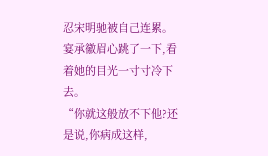忍宋明驰被自己连累。
宴承徽眉心跳了一下,看着她的目光一寸寸冷下去。
“你就这般放不下他?还是说,你病成这样,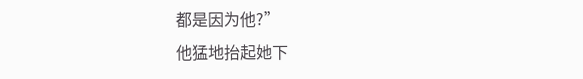都是因为他?”
他猛地抬起她下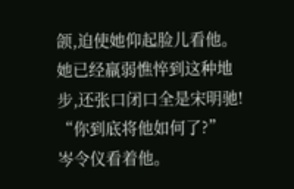颌,迫使她仰起脸儿看他。
她已经羸弱憔悴到这种地步,还张口闭口全是宋明驰!
“你到底将他如何了?”
岑令仪看着他。